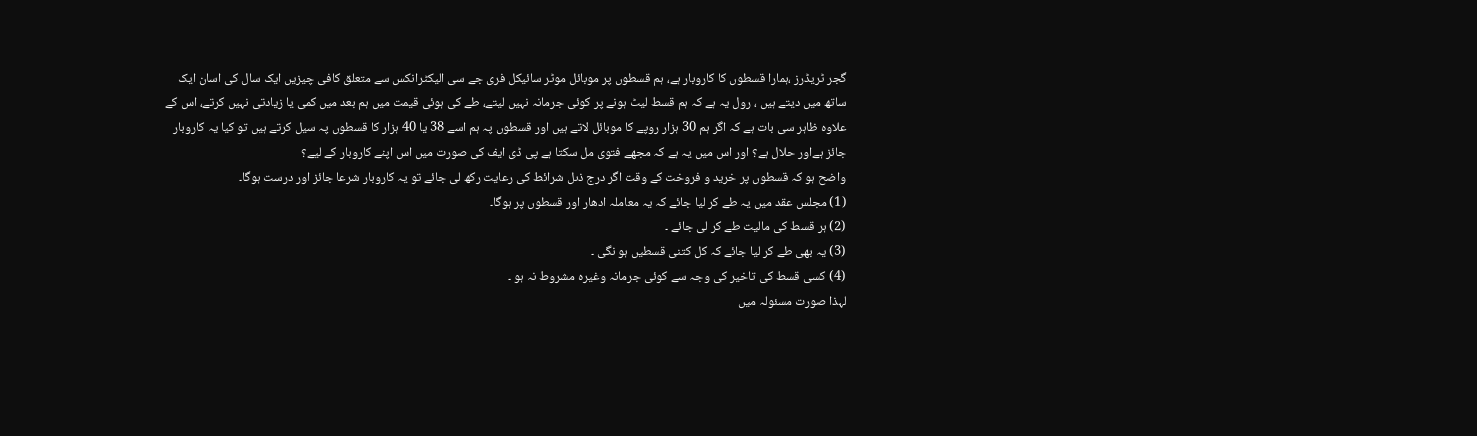گجر ٹریڈرز ،ہمارا قسطوں کا کاروبار ہے، ہم قسطوں پر موبائل موٹر سائیکل فری جے سی الیکٹرانکس سے متعلق کافی چیزیں ایک سال کی اسان ایک ساتھ میں دیتے ہیں ، رول یہ ہے کہ ہم قسط لیٹ ہونے پر کوئی جرمانہ نہیں لیتے، طے کی ہوئی قیمت میں ہم بعد میں کمی یا زیادتی نہیں کرتے، اس کے علاوہ ظاہر سی بات ہے کہ اگر ہم 30 ہزار روپے کا موبائل لاتے ہیں اور قسطوں پہ ہم اسے 38 یا 40 ہزار کا قسطوں پہ سیل کرتے ہیں تو کیا یہ کاروبار جائز ہےاور حلال ہے؟ اور اس میں یہ ہے کہ مجھے فتوی مل سکتا ہے پی ڈی ایف کی صورت میں اس اپنے کاروبار کے لیے؟
واضح ہو كہ قسطوں پر خرید و فروخت کے وقت اگر درج ذىل شرائط کی رعایت رکھ لی جائے تو یہ کاروبار شرعا جائز اور درست ہوگا۔
(1) مجلس عقد میں یہ طے کر لیا جائے کہ یہ معاملہ ادھار اور قسطوں پر ہوگا۔
(2) ہر قسط کی مالیت طے کر لی جائے ۔
(3) یہ بھی طے کر لیا جائے کہ کل کتنی قسطیں ہو نگی ۔
(4) کسی قسط کی تاخیر کی وجہ سے کوئی جرمانہ وغیرہ مشروط نہ ہو ۔
لہذا صورت مسئولہ میں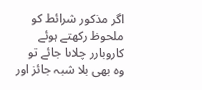اگر مذکور شرائط کو ملحوظ رکھتے ہوئے کاروبارر چلاىا جائے تو وه بھى بلا شبہ جائز اور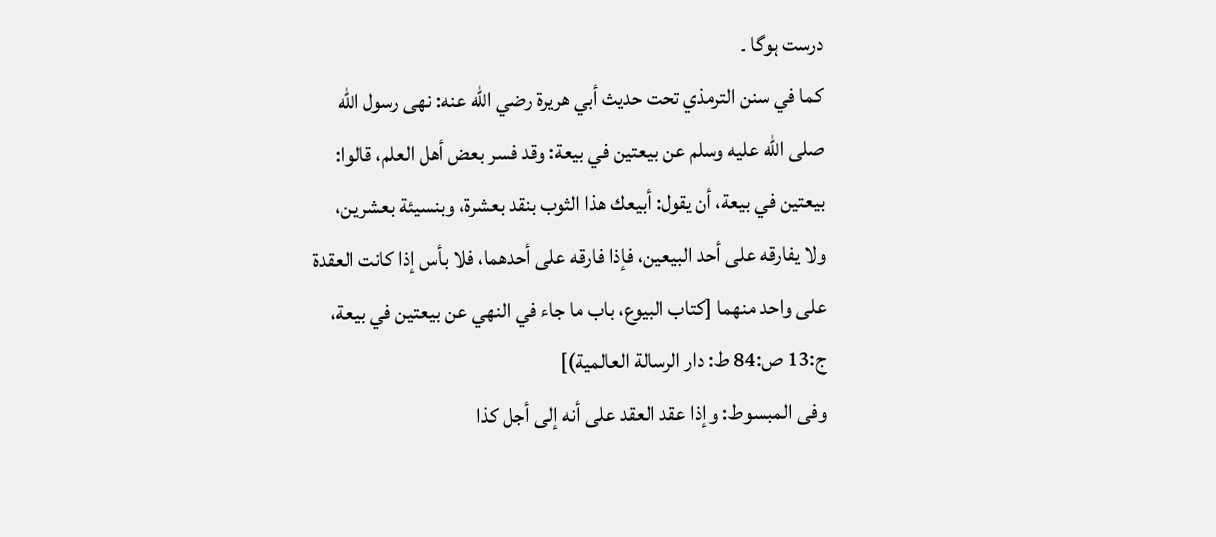درست ہوگا ۔
کما في سنن الترمذي تحت حديث أبي هريرة رضي الله عنه: نهى رسول الله صلى الله عليه وسلم عن بيعتين في بيعة: وقد فسر بعض أهل العلم، قالوا: بيعتين في بيعة، أن يقول: أبيعك هذا الثوب بنقد بعشرة، وبنسيئة بعشرين، ولا يفارقه على أحد البيعين، فإذا فارقه على أحدهما، فلا بأس إذا كانت العقدة على واحد منهما [كتاب البيوع، باب ما جاء في النهي عن بيعتين في بيعة، ج:13 ص:84 ط: دار الرسالة العالمية)]
وفی المبسوط: وإذا عقد العقد على أنه إلى أجل كذا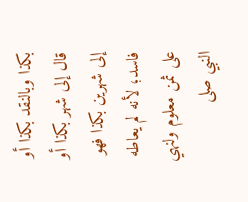بكذا وبالنقد بكذا أو قال إلى شهر بكذا أو إلى شهرين بكذا فهو فاسد؛ لأنه لم يعاطه على ثمن معلوم ولنهي النبي صلى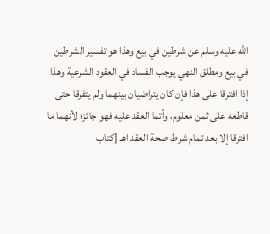الله عليه وسلم عن شرطين في بيع وهذا هو تفسير الشرطين في بيع ومطلق النهي يوجب الفساد في العقود الشرعية وهذا إذا افترقا على هذا فإن كان يتراضيان بينهما ولم يتفرقا حتى قاطعه على ثمن معلوم، وأتما العقد عليه فهو جائز؛ لأنهما ما افترقا إلا بعد تمام شرط صحة العقد اهـ [كتاب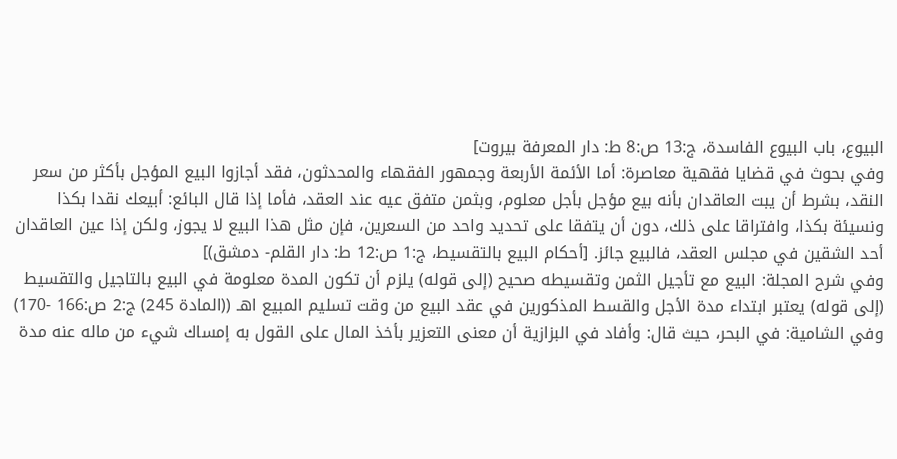البيوع، باب البيوع الفاسدة، ج:13 ص:8 ط: دار المعرفة بيروت]
وفي بحوث في قضايا فقهية معاصرة: أما الأئمة الأربعة وجمهور الفقهاء والمحدثون، فقد أجازوا البيع المؤجل بأكثر من سعر النقد، بشرط أن يبت العاقدان بأنه بيع مؤجل بأجل معلوم، وبثمن متفق عيه عند العقد، فأما إذا قال البائع: أبيعك نقدا بكذا ونسيئة بكذا، وافتراقا على ذلك، دون أن يتفقا على تحديد واحد من السعرين، فإن مثل هذا البيع لا يجوز، ولكن إذا عين العاقدان أحد الشقين في مجلس العقد، فالبيع جائز. [أحكام البيع بالتقسيط، ج:1 ص:12 ط: دار القلم- دمشق)]
وفي شرح المجلة: البيع مع تأجيل الثمن وتقسيطه صحيح (إلى قوله) يلزم أن تكون المدة معلومة في البيع بالتاجيل والتقسيط (إلى قوله) يعتبر ابتداء مدة الأجل والقسط المذكورين في عقد البيع من وقت تسليم المبيع اهـ ((المادة 245) ج:2 ص:166 -170)
وفي الشامية: في البحر، حيث قال: وأفاد في البزازية أن معنى التعزير بأخذ المال على القول به إمساك شيء من ماله عنه مدة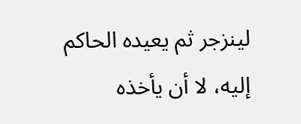لينزجر ثم يعيده الحاكم إليه، لا أن يأخذه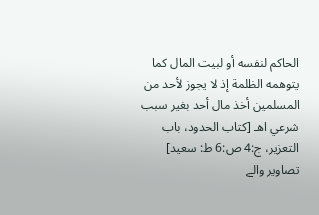الحاكم لنفسه أو لبيت المال كما يتوهمه الظلمة إذ لا يجوز لأحد من المسلمين أخذ مال أحد بغير سبب شرعي اهـ [كتاب الحدود، باب التعزير، ج:4 ص:6 ط: سعيد]
تصاویر والے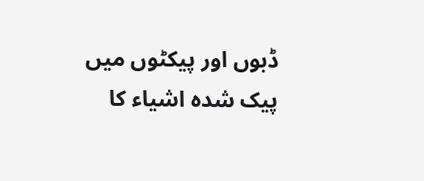ڈبوں اور پیکٹوں میں پیک شدہ اشیاء کا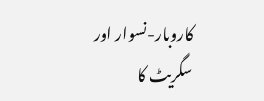کاروبار-نسوار اور سگریٹ کا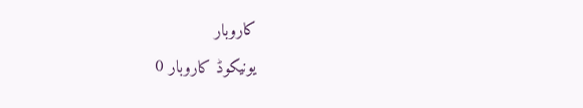کاروبار
یونیکوڈ کاروبار 0